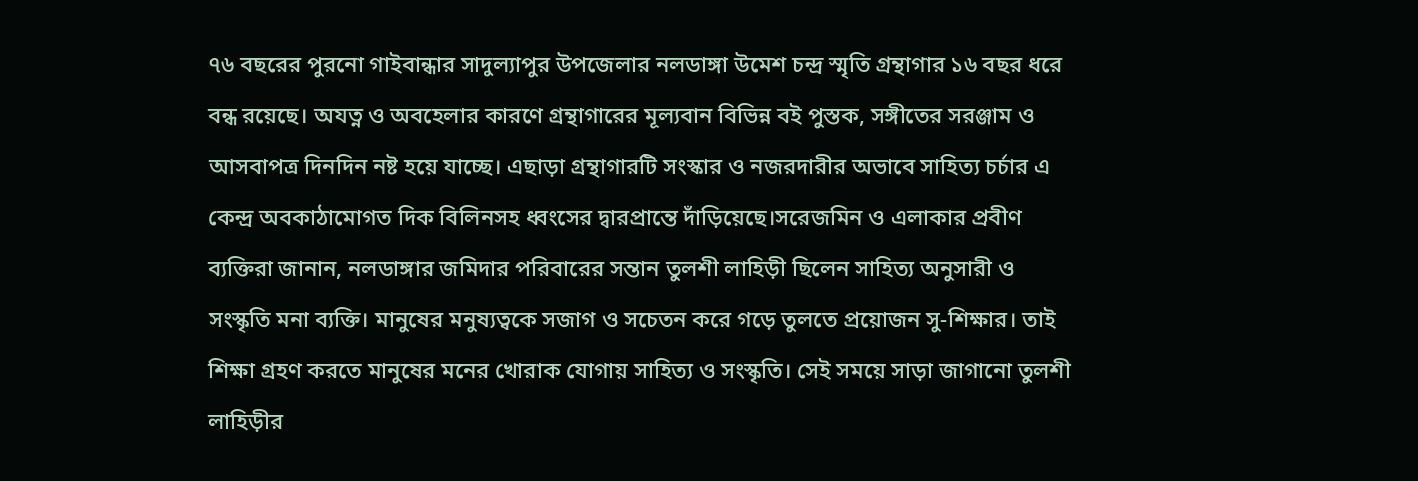৭৬ বছরের পুরনো গাইবান্ধার সাদুল্যাপুর উপজেলার নলডাঙ্গা উমেশ চন্দ্র স্মৃতি গ্রন্থাগার ১৬ বছর ধরে বন্ধ রয়েছে। অযত্ন ও অবহেলার কারণে গ্রন্থাগারের মূল্যবান বিভিন্ন বই পুস্তক, সঙ্গীতের সরঞ্জাম ও আসবাপত্র দিনদিন নষ্ট হয়ে যাচ্ছে। এছাড়া গ্রন্থাগারটি সংস্কার ও নজরদারীর অভাবে সাহিত্য চর্চার এ কেন্দ্র অবকাঠামোগত দিক বিলিনসহ ধ্বংসের দ্বারপ্রান্তে দাঁড়িয়েছে।সরেজমিন ও এলাকার প্রবীণ ব্যক্তিরা জানান, নলডাঙ্গার জমিদার পরিবারের সন্তান তুলশী লাহিড়ী ছিলেন সাহিত্য অনুসারী ও সংস্কৃতি মনা ব্যক্তি। মানুষের মনুষ্যত্বকে সজাগ ও সচেতন করে গড়ে তুলতে প্রয়োজন সু-শিক্ষার। তাই শিক্ষা গ্রহণ করতে মানুষের মনের খোরাক যোগায় সাহিত্য ও সংস্কৃতি। সেই সময়ে সাড়া জাগানো তুলশী লাহিড়ীর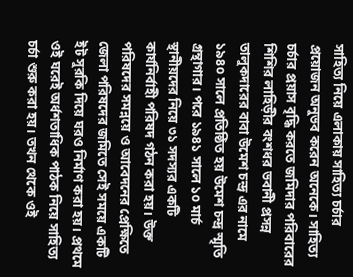সাহিত্য নিয়ে এলাকায় সাহিত্য চর্চার প্রয়োজন অনুভব করেন অনেকে। সাহিত্য চর্চার প্রয়াস বৃদ্ধি করতে জমিদার পরিবারের শিশির লাহিড়ীর বংশধর ভবানী প্রসন্ন তালুকদারের বাবা উমেশ চন্দ্র এর নামে ১৯৪০ সালে প্রতিষ্ঠিত হয় উমেশ চন্দ্র স্মৃতি গ্রন্থাগার। পরে ১৯৪১ সালে ১০ মার্চ স্থানীয়দের নিয়ে ৩১ সদস্যর একটি কার্যনির্বাহী পরিষদ গঠন করা হয়। উক্ত পরিষদের সমন্নয়ে ও আবেদনের প্রেক্ষিতে জেলা পরিষদের জমিতে সেই সময়ে একটি ইট সুরকি দিয়ে ঘরও নির্মাণ করা হয়। প্রথমে ওই ঘরেই অর্ধশতাধিক পাঠক নিয়ে সাহিত্য চর্চা শুরু করা হয়। তখন থেকে ওই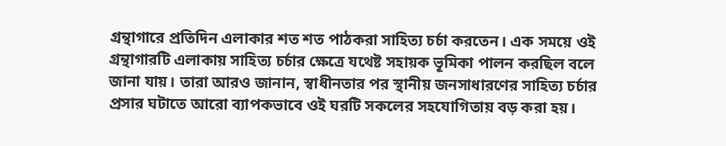গ্রন্থাগারে প্রতিদিন এলাকার শত শত পাঠকরা সাহিত্য চর্চা করতেন। এক সময়ে ওই গ্রন্থাগারটি এলাকায় সাহিত্য চর্চার ক্ষেত্রে যথেষ্ট সহায়ক ভূমিকা পালন করছিল বলে জানা যায়। তারা আরও জানান, স্বাধীনতার পর স্থানীয় জনসাধারণের সাহিত্য চর্চার প্রসার ঘটাতে আরো ব্যাপকভাবে ওই ঘরটি সকলের সহযোগিতায় বড় করা হয়।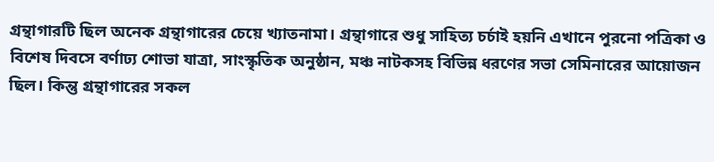গ্রন্থাগারটি ছিল অনেক গ্রন্থাগারের চেয়ে খ্যাতনামা। গ্রন্থাগারে শুধু সাহিত্য চর্চাই হয়নি এখানে পুরনো পত্রিকা ও বিশেষ দিবসে বর্ণাঢ্য শোভা যাত্রা, সাংস্কৃতিক অনুষ্ঠান, মঞ্চ নাটকসহ বিভিন্ন ধরণের সভা সেমিনারের আয়োজন ছিল। কিন্তু গ্রন্থাগারের সকল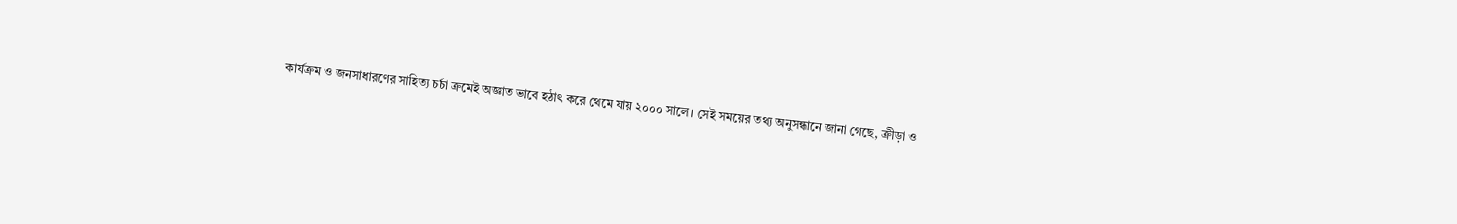কার্যক্রম ও জনসাধারণের সাহিত্য চর্চা ক্রমেই অজ্ঞাত ভাবে হঠাৎ করে থেমে যায় ২০০০ সালে। সেই সময়ের তথ্য অনুসন্ধানে জানা গেছে, ক্রীড়া ও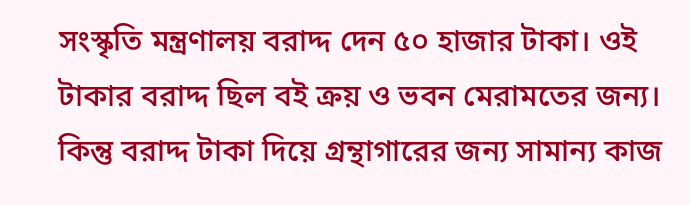সংস্কৃতি মন্ত্রণালয় বরাদ্দ দেন ৫০ হাজার টাকা। ওই টাকার বরাদ্দ ছিল বই ক্রয় ও ভবন মেরামতের জন্য। কিন্তু বরাদ্দ টাকা দিয়ে গ্রন্থাগারের জন্য সামান্য কাজ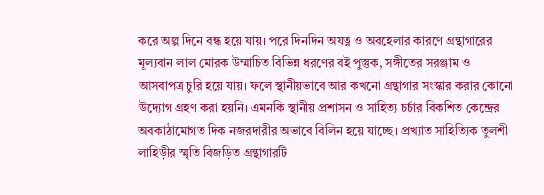করে অল্প দিনে বন্ধ হয়ে যায়। পরে দিনদিন অযত্ন ও অবহেলার কারণে গ্রন্থাগারের মূল্যবান লাল মোরক উম্মাচিত বিভিন্ন ধরণের বই পুস্তুক, সঙ্গীতের সরঞ্জাম ও আসবাপত্র চুরি হয়ে যায়। ফলে স্থানীয়ভাবে আর কখনো গ্রন্থাগার সংস্কার করার কোনো উদ্যোগ গ্রহণ করা হয়নি। এমনকি স্থানীয় প্রশাসন ও সাহিত্য চর্চার বিকশিত কেন্দ্রের অবকাঠামোগত দিক নজরদারীর অভাবে বিলিন হয়ে যাচ্ছে। প্রখ্যাত সাহিত্যিক তুলশী লাহিড়ীর স্মৃতি বিজড়িত গ্রন্থাগারটি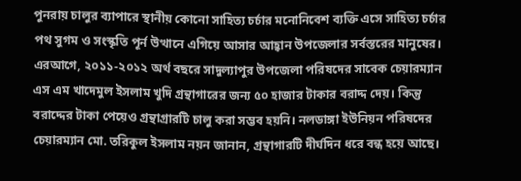পুনরায় চালুর ব্যাপারে স্থানীয় কোনো সাহিত্য চর্চার মনোনিবেশ ব্যক্তি এসে সাহিত্য চর্চার পথ সুগম ও সংস্কৃতি পূর্ন উত্থানে এগিয়ে আসার আহ্বান উপজেলার সর্বস্তরের মানুষের। এরআগে, ২০১১-২০১২ অর্থ বছরে সাদুল্যাপুর উপজেলা পরিষদের সাবেক চেয়ারম্যান এস এম খাদেমুল ইসলাম খুদি গ্রন্থাগারের জন্য ৫০ হাজার টাকার বরাদ্দ দেয়। কিন্তু বরাদ্দের টাকা পেয়েও গ্রন্থাগ্রারটি চালু করা সম্ভব হয়নি। নলডাঙ্গা ইউনিয়ন পরিষদের চেয়ারম্যান মো. তরিকুল ইসলাম নয়ন জানান, গ্রন্থাগারটি দীর্ঘদিন ধরে বন্ধ হয়ে আছে।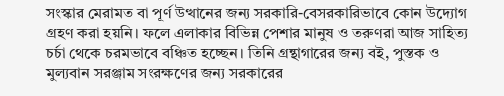সংস্কার মেরামত বা পূর্ণ উত্থানের জন্য সরকারি-বেসরকারিভাবে কোন উদ্যোগ গ্রহণ করা হয়নি। ফলে এলাকার বিভিন্ন পেশার মানুষ ও তরুণরা আজ সাহিত্য চর্চা থেকে চরমভাবে বঞ্চিত হচ্ছেন। তিনি গ্রন্থাগারের জন্য বই, পুস্তক ও মুল্যবান সরঞ্জাম সংরক্ষণের জন্য সরকারের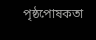পৃষ্ঠপোষকতা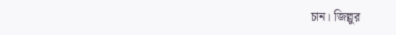চান। জিল্লুর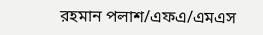রহমান পলাশ/এফএ/এমএস